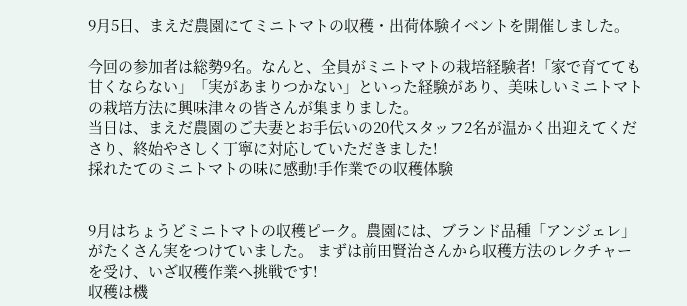9月5日、まえだ農園にてミニトマトの収穫・出荷体験イベントを開催しました。

今回の参加者は総勢9名。なんと、全員がミニトマトの栽培経験者!「家で育てても甘くならない」「実があまりつかない」といった経験があり、美味しいミニトマトの栽培方法に興味津々の皆さんが集まりました。
当日は、まえだ農園のご夫妻とお手伝いの20代スタッフ2名が温かく出迎えてくださり、終始やさしく丁寧に対応していただきました!
採れたてのミニトマトの味に感動!手作業での収穫体験


9月はちょうどミニトマトの収穫ピーク。農園には、ブランド品種「アンジェレ」がたくさん実をつけていました。 まずは前田賢治さんから収穫方法のレクチャーを受け、いざ収穫作業へ挑戦です!
収穫は機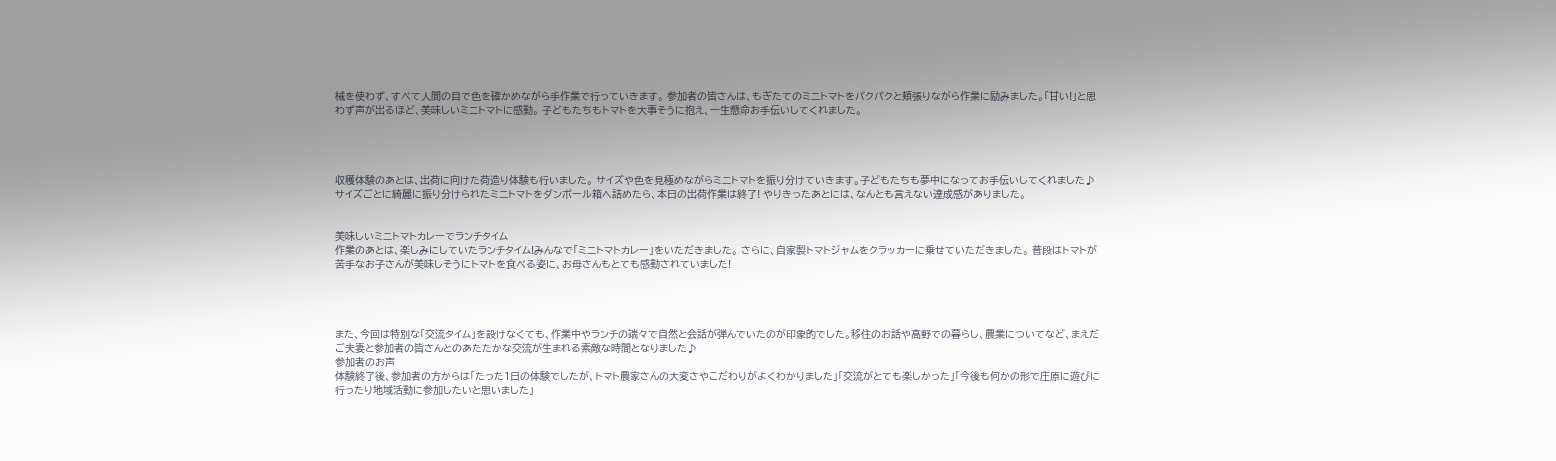械を使わず、すべて人間の目で色を確かめながら手作業で行っていきます。 参加者の皆さんは、もぎたてのミニトマトをパクパクと頬張りながら作業に励みました。「甘い!」と思わず声が出るほど、美味しいミニトマトに感動。 子どもたちもトマトを大事そうに抱え、一生懸命お手伝いしてくれました。




収穫体験のあとは、出荷に向けた荷造り体験も行いました。 サイズや色を見極めながらミニトマトを振り分けていきます。子どもたちも夢中になってお手伝いしてくれました♪
サイズごとに綺麗に振り分けられたミニトマトをダンボール箱へ詰めたら、本日の出荷作業は終了! やりきったあとには、なんとも言えない達成感がありました。


美味しいミニトマトカレーでランチタイム
作業のあとは、楽しみにしていたランチタイム!みんなで「ミニトマトカレー」をいただきました。 さらに、自家製トマトジャムをクラッカーに乗せていただきました。 普段はトマトが苦手なお子さんが美味しそうにトマトを食べる姿に、お母さんもとても感動されていました!




また、今回は特別な「交流タイム」を設けなくても、作業中やランチの端々で自然と会話が弾んでいたのが印象的でした。移住のお話や高野での暮らし、農業についてなど、まえだご夫妻と参加者の皆さんとのあたたかな交流が生まれる素敵な時間となりました♪
参加者のお声
体験終了後、参加者の方からは「たった1日の体験でしたが、トマト農家さんの大変さやこだわりがよくわかりました」「交流がとても楽しかった」「今後も何かの形で庄原に遊びに行ったり地域活動に参加したいと思いました」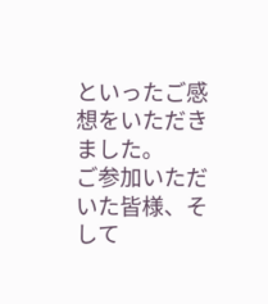といったご感想をいただきました。
ご参加いただいた皆様、そして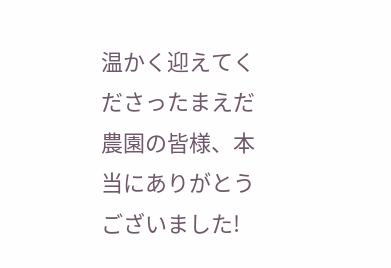温かく迎えてくださったまえだ農園の皆様、本当にありがとうございました!